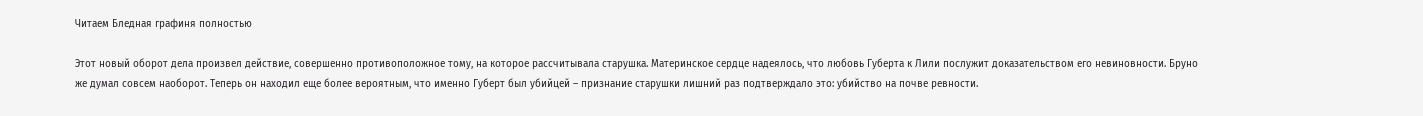Читаем Бледная графиня полностью

Этот новый оборот дела произвел действие, совершенно противоположное тому, на которое рассчитывала старушка. Материнское сердце надеялось, что любовь Губерта к Лили послужит доказательством его невиновности. Бруно же думал совсем наоборот. Теперь он находил еще более вероятным, что именно Губерт был убийцей – признание старушки лишний раз подтверждало это: убийство на почве ревности.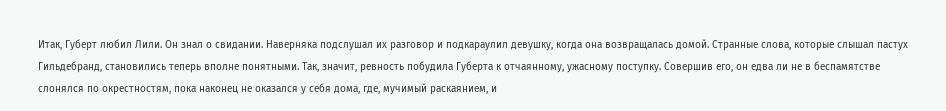Итак, Губерт любил Лили. Он знал о свидании. Наверняка подслушал их разговор и подкараулил девушку, когда она возвращалась домой. Странные слова, которые слышал пастух Гильдебранд, становились теперь вполне понятными. Так, значит, ревность побудила Губерта к отчаянному, ужасному поступку. Совершив его, он едва ли не в беспамятстве слонялся по окрестностям, пока наконец не оказался у себя дома, где, мучимый раскаянием, и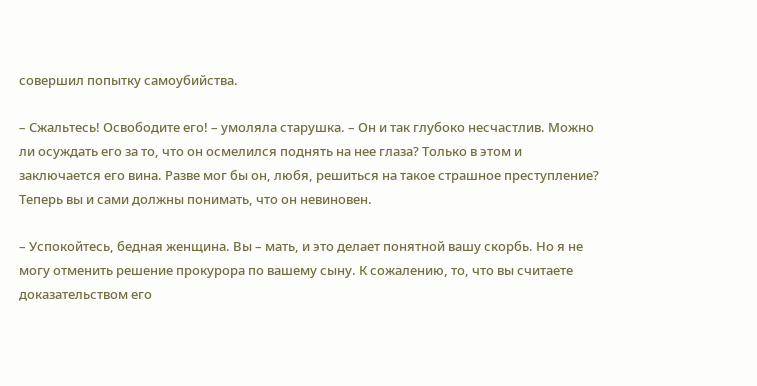совершил попытку самоубийства.

– Сжальтесь! Освободите его! – умоляла старушка. – Он и так глубоко несчастлив. Можно ли осуждать его за то, что он осмелился поднять на нее глаза? Только в этом и заключается его вина. Разве мог бы он, любя, решиться на такое страшное преступление? Теперь вы и сами должны понимать, что он невиновен.

– Успокойтесь, бедная женщина. Вы – мать, и это делает понятной вашу скорбь. Но я не могу отменить решение прокурора по вашему сыну. К сожалению, то, что вы считаете доказательством его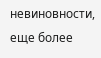невиновности, еще более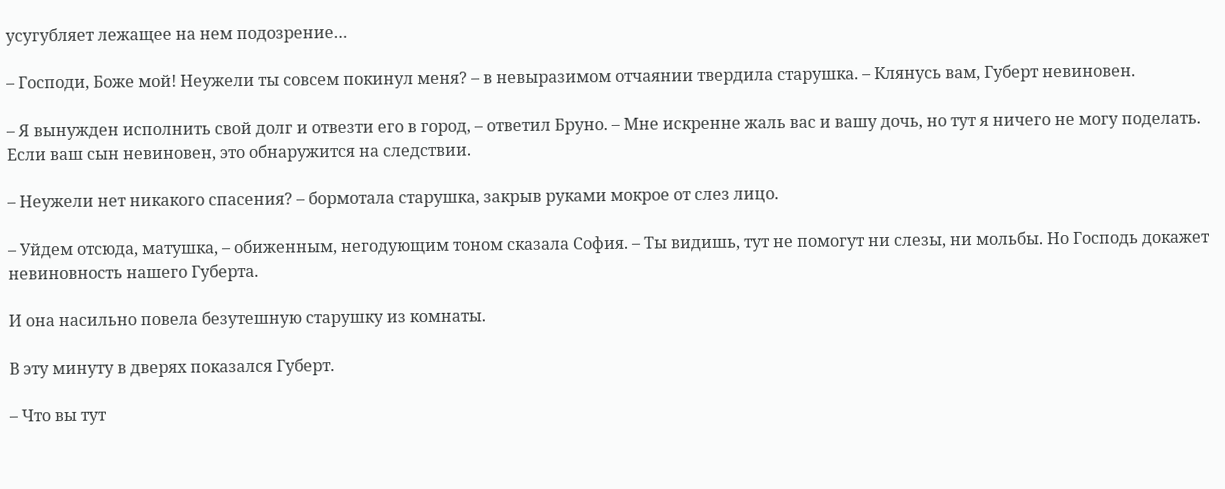усугубляет лежащее на нем подозрение…

– Господи, Боже мой! Неужели ты совсем покинул меня? – в невыразимом отчаянии твердила старушка. – Клянусь вам, Губерт невиновен.

– Я вынужден исполнить свой долг и отвезти его в город, – ответил Бруно. – Мне искренне жаль вас и вашу дочь, но тут я ничего не могу поделать. Если ваш сын невиновен, это обнаружится на следствии.

– Неужели нет никакого спасения? – бормотала старушка, закрыв руками мокрое от слез лицо.

– Уйдем отсюда, матушка, – обиженным, негодующим тоном сказала София. – Ты видишь, тут не помогут ни слезы, ни мольбы. Но Господь докажет невиновность нашего Губерта.

И она насильно повела безутешную старушку из комнаты.

В эту минуту в дверях показался Губерт.

– Что вы тут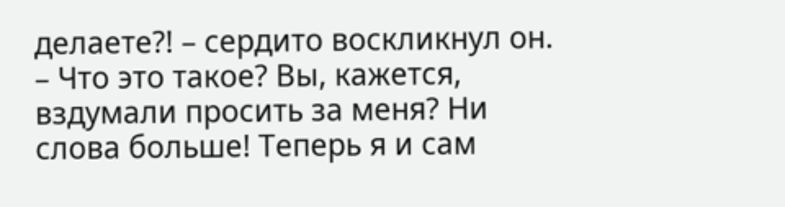делаете?! – сердито воскликнул он. – Что это такое? Вы, кажется, вздумали просить за меня? Ни слова больше! Теперь я и сам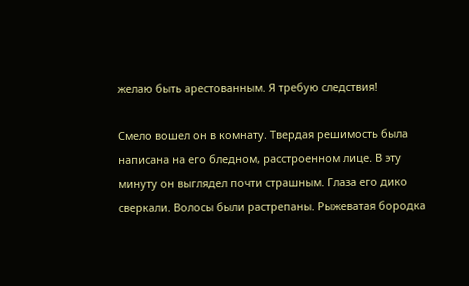желаю быть арестованным. Я требую следствия!

Смело вошел он в комнату. Твердая решимость была написана на его бледном, расстроенном лице. В эту минуту он выглядел почти страшным. Глаза его дико сверкали. Волосы были растрепаны. Рыжеватая бородка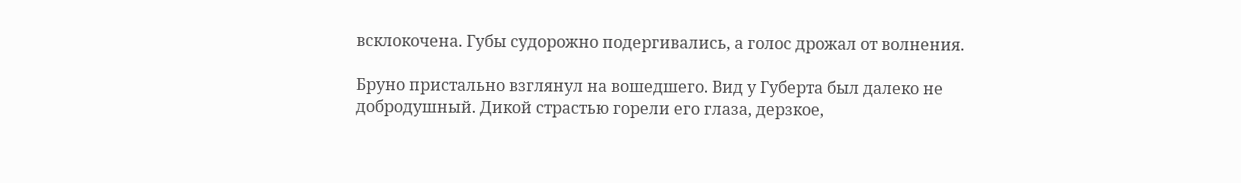всклокочена. Губы судорожно подергивались, а голос дрожал от волнения.

Бруно пристально взглянул на вошедшего. Вид у Губерта был далеко не добродушный. Дикой страстью горели его глаза, дерзкое,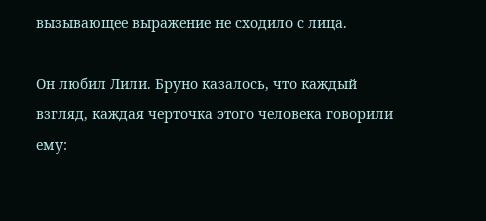вызывающее выражение не сходило с лица.

Он любил Лили. Бруно казалось, что каждый взгляд, каждая черточка этого человека говорили ему: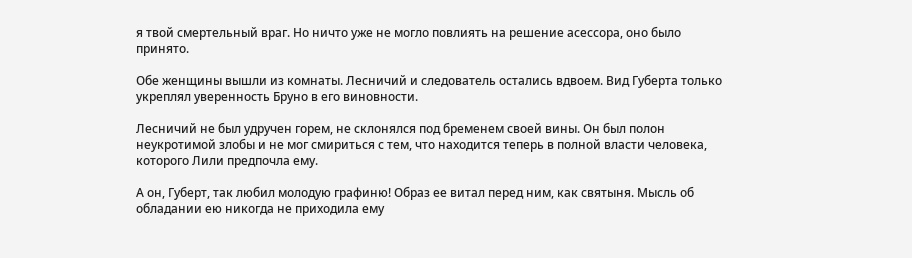я твой смертельный враг. Но ничто уже не могло повлиять на решение асессора, оно было принято.

Обе женщины вышли из комнаты. Лесничий и следователь остались вдвоем. Вид Губерта только укреплял уверенность Бруно в его виновности.

Лесничий не был удручен горем, не склонялся под бременем своей вины. Он был полон неукротимой злобы и не мог смириться с тем, что находится теперь в полной власти человека, которого Лили предпочла ему.

А он, Губерт, так любил молодую графиню! Образ ее витал перед ним, как святыня. Мысль об обладании ею никогда не приходила ему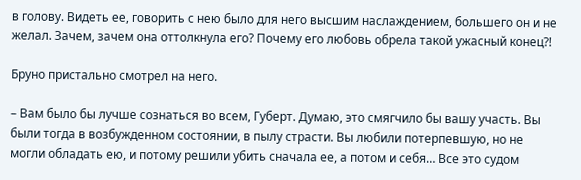в голову. Видеть ее, говорить с нею было для него высшим наслаждением, большего он и не желал. Зачем, зачем она оттолкнула его? Почему его любовь обрела такой ужасный конец?!

Бруно пристально смотрел на него.

– Вам было бы лучше сознаться во всем, Губерт. Думаю, это смягчило бы вашу участь. Вы были тогда в возбужденном состоянии, в пылу страсти. Вы любили потерпевшую, но не могли обладать ею, и потому решили убить сначала ее, а потом и себя… Все это судом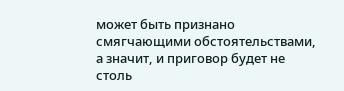может быть признано смягчающими обстоятельствами, а значит, и приговор будет не столь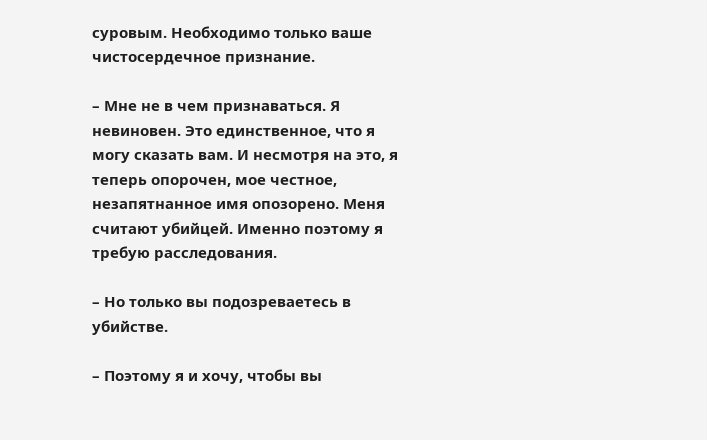суровым. Необходимо только ваше чистосердечное признание.

– Мне не в чем признаваться. Я невиновен. Это единственное, что я могу сказать вам. И несмотря на это, я теперь опорочен, мое честное, незапятнанное имя опозорено. Меня считают убийцей. Именно поэтому я требую расследования.

– Но только вы подозреваетесь в убийстве.

– Поэтому я и хочу, чтобы вы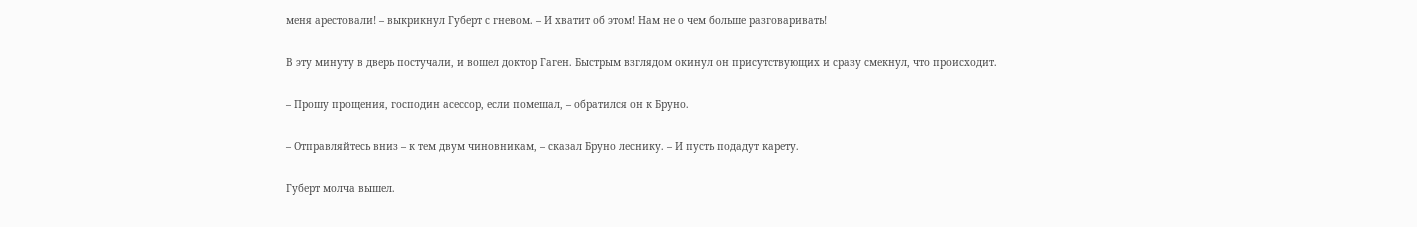меня арестовали! – выкрикнул Губерт с гневом. – И хватит об этом! Нам не о чем больше разговаривать!

В эту минуту в дверь постучали, и вошел доктор Гаген. Быстрым взглядом окинул он присутствующих и сразу смекнул, что происходит.

– Прошу прощения, господин асессор, если помешал, – обратился он к Бруно.

– Отправляйтесь вниз – к тем двум чиновникам, – сказал Бруно леснику. – И пусть подадут карету.

Губерт молча вышел.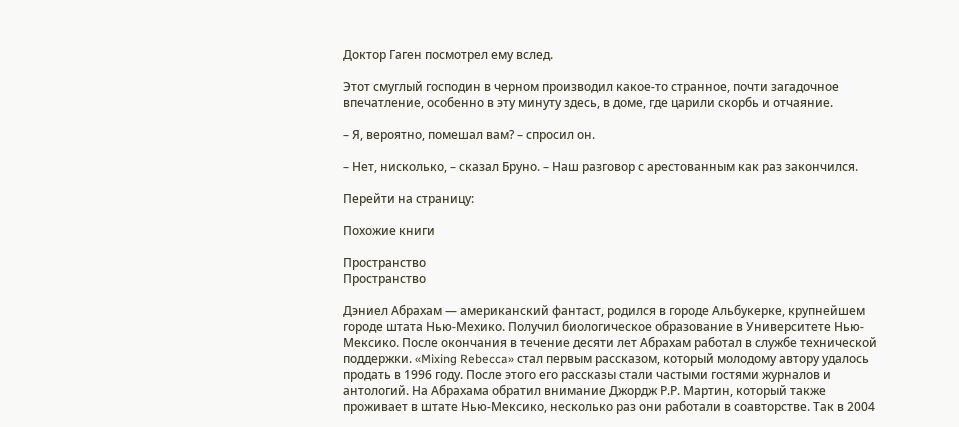Доктор Гаген посмотрел ему вслед.

Этот смуглый господин в черном производил какое-то странное, почти загадочное впечатление, особенно в эту минуту здесь, в доме, где царили скорбь и отчаяние.

– Я, вероятно, помешал вам? – спросил он.

– Нет, нисколько, – сказал Бруно. – Наш разговор с арестованным как раз закончился.

Перейти на страницу:

Похожие книги

Пространство
Пространство

Дэниел Абрахам — американский фантаст, родился в городе Альбукерке, крупнейшем городе штата Нью-Мехико. Получил биологическое образование в Университете Нью-Мексико. После окончания в течение десяти лет Абрахам работал в службе технической поддержки. «Mixing Rebecca» стал первым рассказом, который молодому автору удалось продать в 1996 году. После этого его рассказы стали частыми гостями журналов и антологий. На Абрахама обратил внимание Джордж Р.Р. Мартин, который также проживает в штате Нью-Мексико, несколько раз они работали в соавторстве. Так в 2004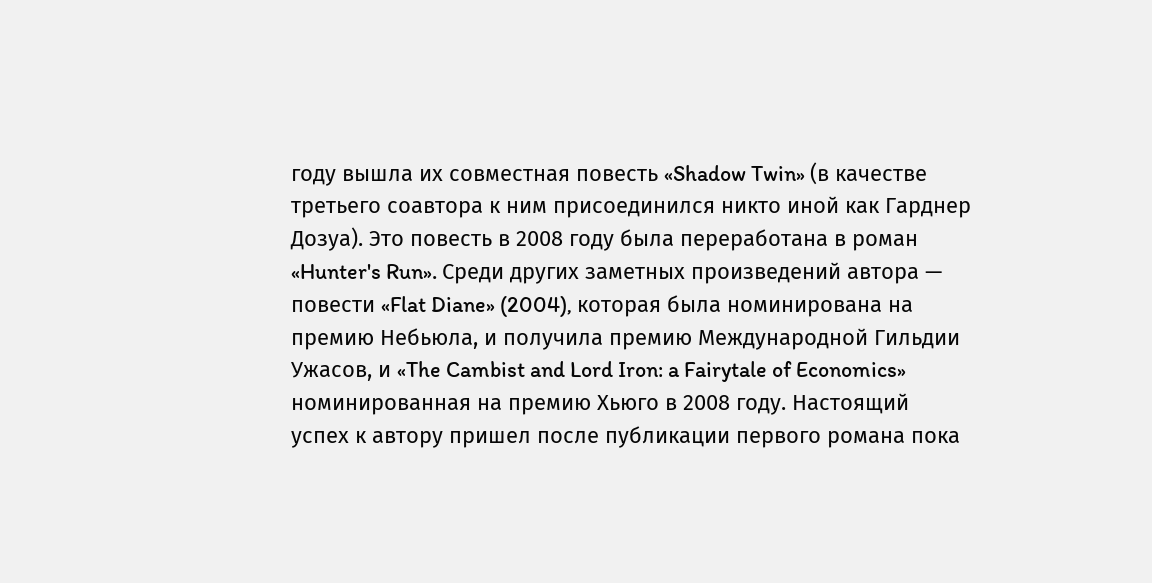году вышла их совместная повесть «Shadow Twin» (в качестве третьего соавтора к ним присоединился никто иной как Гарднер Дозуа). Это повесть в 2008 году была переработана в роман «Hunter's Run». Среди других заметных произведений автора — повести «Flat Diane» (2004), которая была номинирована на премию Небьюла, и получила премию Международной Гильдии Ужасов, и «The Cambist and Lord Iron: a Fairytale of Economics» номинированная на премию Хьюго в 2008 году. Настоящий успех к автору пришел после публикации первого романа пока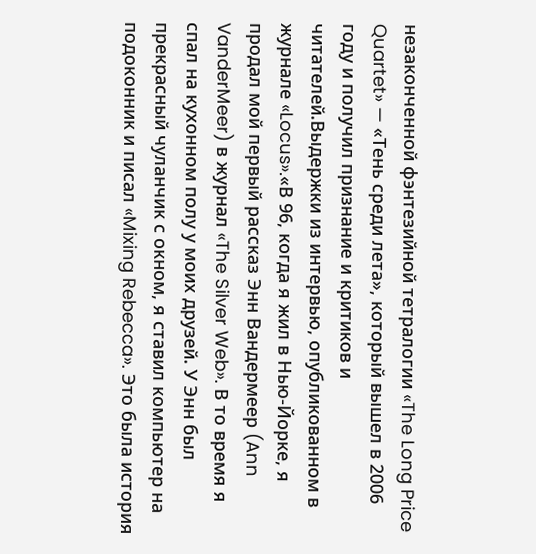незаконченной фэнтезийной тетралогии «The Long Price Quartet» — «Тень среди лета», который вышел в 2006 году и получил признание и критиков и читателей.Выдержки из интервью, опубликованном в журнале «Locus».«В 96, когда я жил в Нью-Йорке, я продал мой первый рассказ Энн Вандермеер (Ann VanderMeer) в журнал «The Silver Web». В то время я спал на кухонном полу у моих друзей. У Энн был прекрасный чуланчик с окном, я ставил компьютер на подоконник и писал «Mixing Rebecca». Это была история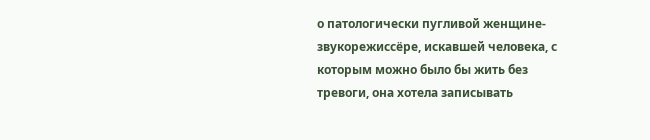о патологически пугливой женщине-звукорежиссёре, искавшей человека, с которым можно было бы жить без тревоги, она хотела записывать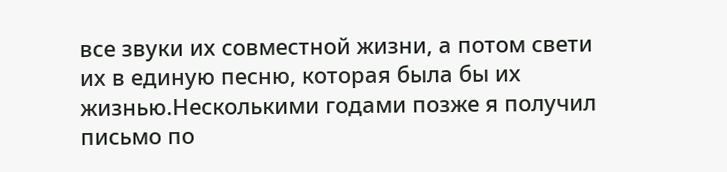все звуки их совместной жизни, а потом свети их в единую песню, которая была бы их жизнью.Несколькими годами позже я получил письмо по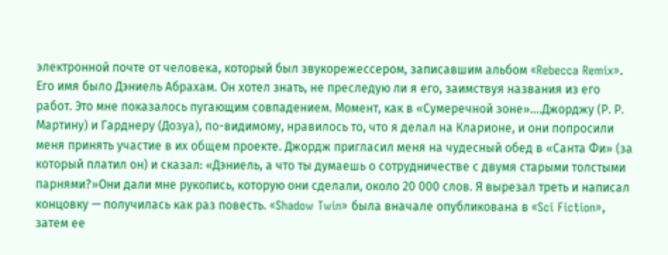электронной почте от человека, который был звукорежессером, записавшим альбом «Rebecca Remix». Его имя было Дэниель Абрахам. Он хотел знать, не преследую ли я его, заимствуя названия из его работ. Это мне показалось пугающим совпадением. Момент, как в «Сумеречной зоне»....Джорджу (Р. Р. Мартину) и Гарднеру (Дозуа), по-видимому, нравилось то, что я делал на Кларионе, и они попросили меня принять участие в их общем проекте. Джордж пригласил меня на чудесный обед в «Санта Фи» (за который платил он) и сказал: «Дэниель, а что ты думаешь о сотрудничестве с двумя старыми толстыми парнями?»Они дали мне рукопись, которую они сделали, около 20 000 слов. Я вырезал треть и написал концовку — получилась как раз повесть. «Shadow Twin» была вначале опубликована в «Sci Fiction», затем ее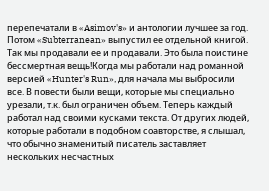перепечатали в «Asimov's» и антологии лучшее за год. Потом «Subterranean» выпустил ее отдельной книгой. Так мы продавали ее и продавали. Это была поистине бессмертная вещь!Когда мы работали над романной версией «Hunter's Run», для начала мы выбросили все. В повести были вещи, которые мы специально урезали, т.к. был ограничен объем. Теперь каждый работал над своими кусками текста. От других людей, которые работали в подобном соавторстве, я слышал, что обычно знаменитый писатель заставляет нескольких несчастных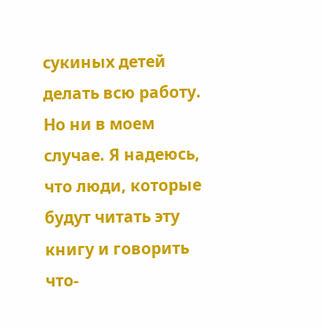сукиных детей делать всю работу. Но ни в моем случае. Я надеюсь, что люди, которые будут читать эту книгу и говорить что-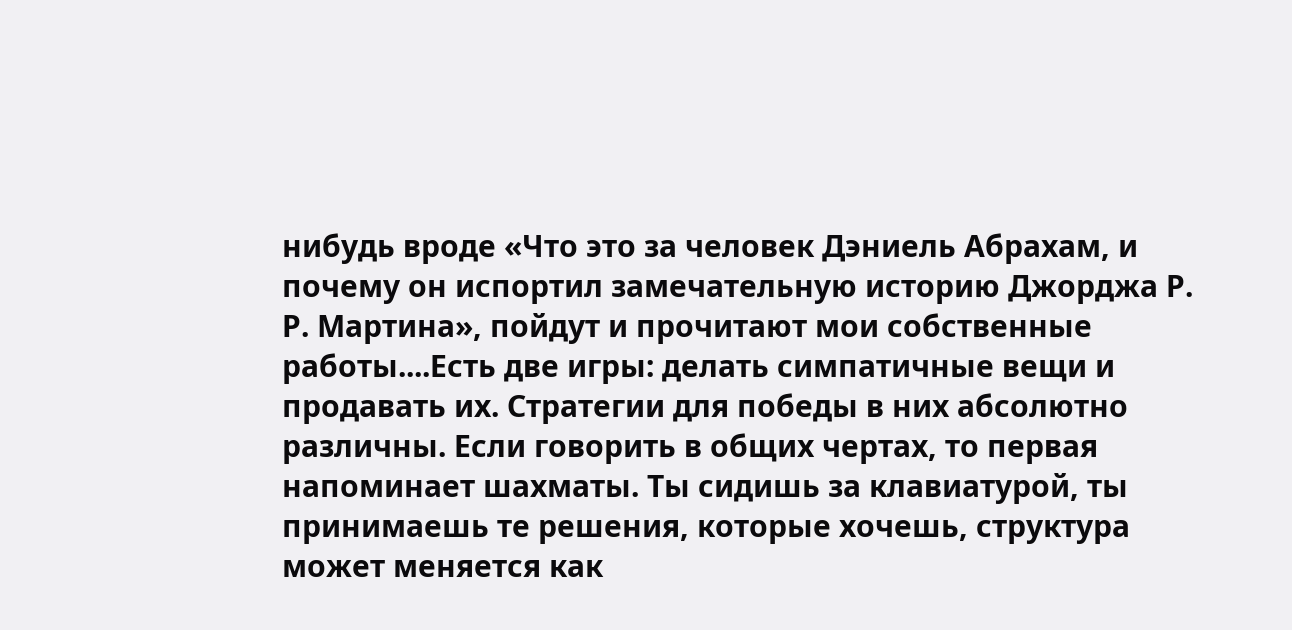нибудь вроде «Что это за человек Дэниель Абрахам, и почему он испортил замечательную историю Джорджа Р. Р. Мартина», пойдут и прочитают мои собственные работы....Есть две игры: делать симпатичные вещи и продавать их. Стратегии для победы в них абсолютно различны. Если говорить в общих чертах, то первая напоминает шахматы. Ты сидишь за клавиатурой, ты принимаешь те решения, которые хочешь, структура может меняется как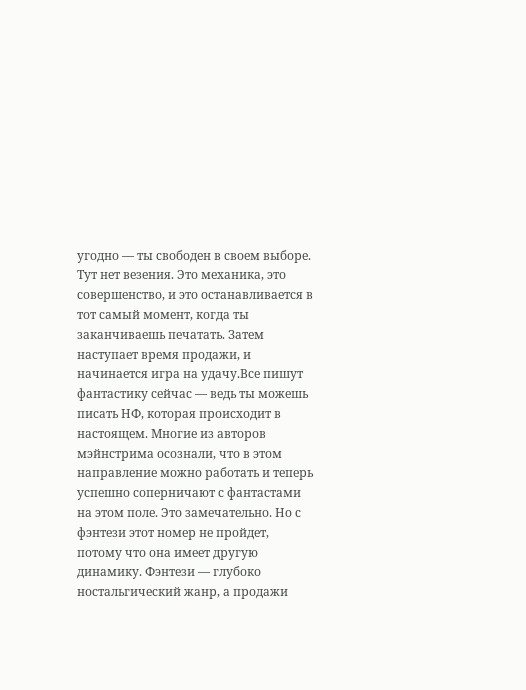угодно — ты свободен в своем выборе. Тут нет везения. Это механика, это совершенство, и это останавливается в тот самый момент, когда ты заканчиваешь печатать. Затем наступает время продажи, и начинается игра на удачу.Все пишут фантастику сейчас — ведь ты можешь писать НФ, которая происходит в настоящем. Многие из авторов мэйнстрима осознали, что в этом направление можно работать и теперь успешно соперничают с фантастами на этом поле. Это замечательно. Но с фэнтези этот номер не пройдет, потому что она имеет другую динамику. Фэнтези — глубоко ностальгический жанр, а продажи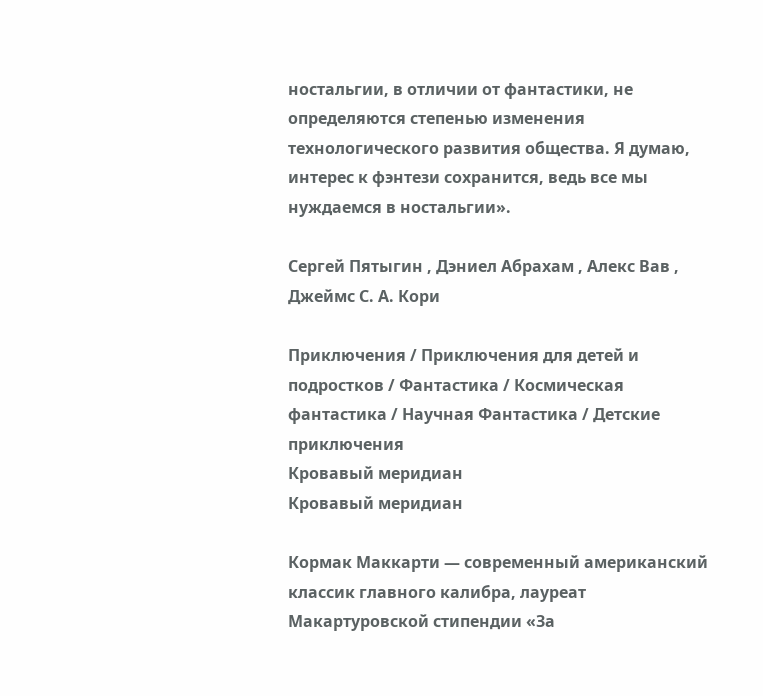ностальгии, в отличии от фантастики, не определяются степенью изменения технологического развития общества. Я думаю, интерес к фэнтези сохранится, ведь все мы нуждаемся в ностальгии».

Сергей Пятыгин , Дэниел Абрахам , Алекс Вав , Джеймс С. А. Кори

Приключения / Приключения для детей и подростков / Фантастика / Космическая фантастика / Научная Фантастика / Детские приключения
Кровавый меридиан
Кровавый меридиан

Кормак Маккарти — современный американский классик главного калибра, лауреат Макартуровской стипендии «За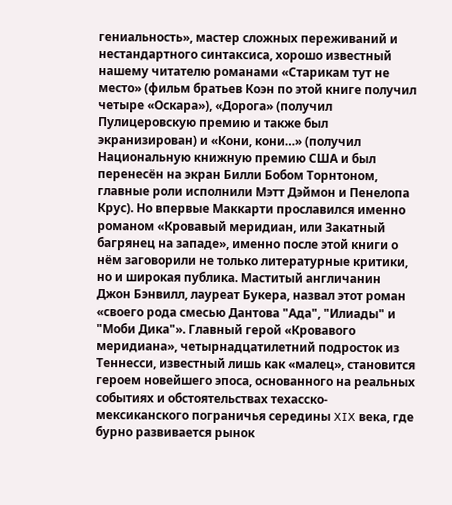гениальность», мастер сложных переживаний и нестандартного синтаксиса, хорошо известный нашему читателю романами «Старикам тут не место» (фильм братьев Коэн по этой книге получил четыре «Оскара»), «Дорога» (получил Пулицеровскую премию и также был экранизирован) и «Кони, кони…» (получил Национальную книжную премию США и был перенесён на экран Билли Бобом Торнтоном, главные роли исполнили Мэтт Дэймон и Пенелопа Крус). Но впервые Маккарти прославился именно романом «Кровавый меридиан, или Закатный багрянец на западе», именно после этой книги о нём заговорили не только литературные критики, но и широкая публика. Маститый англичанин Джон Бэнвилл, лауреат Букера, назвал этот роман «своего рода смесью Дантова "Ада", "Илиады" и "Моби Дика"». Главный герой «Кровавого меридиана», четырнадцатилетний подросток из Теннесси, известный лишь как «малец», становится героем новейшего эпоса, основанного на реальных событиях и обстоятельствах техасско-мексиканского пограничья середины XIX века, где бурно развивается рынок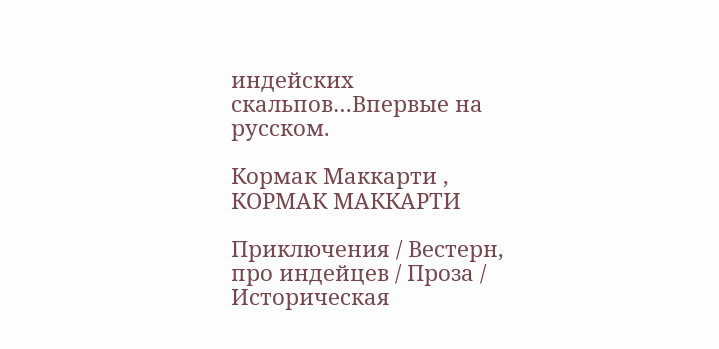индейских скальпов…Впервые на русском.

Кормак Маккарти , КОРМАК МАККАРТИ

Приключения / Вестерн, про индейцев / Проза / Историческая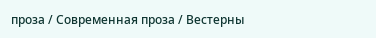проза / Современная проза / Вестерны